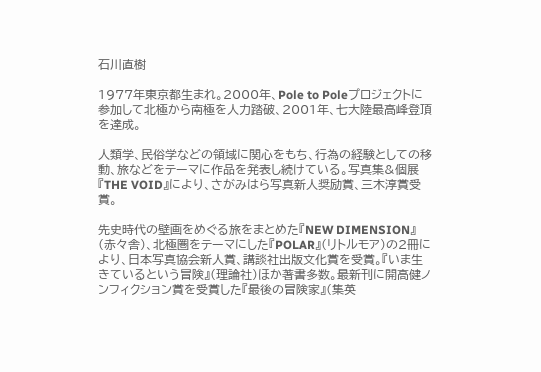石川直樹

1977年東京都生まれ。2000年、Pole to Poleプロジェクトに参加して北極から南極を人力踏破、2001年、七大陸最高峰登頂を達成。

人類学、民俗学などの領域に関心をもち、行為の経験としての移動、旅などをテーマに作品を発表し続けている。写真集&個展『THE VOID』により、さがみはら写真新人奨励賞、三木淳賞受賞。

先史時代の壁画をめぐる旅をまとめた『NEW DIMENSION』(赤々舎)、北極圏をテーマにした『POLAR』(リトルモア)の2冊により、日本写真協会新人賞、講談社出版文化賞を受賞。『いま生きているという冒険』(理論社)ほか著書多数。最新刊に開高健ノンフィクション賞を受賞した『最後の冒険家』(集英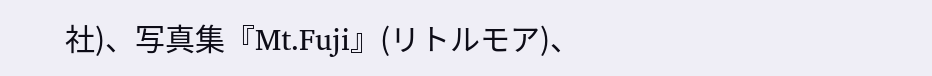社)、写真集『Mt.Fuji』(リトルモア)、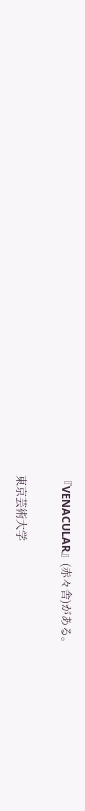『VENACULAR』(赤々舎)がある。

東京芸術大学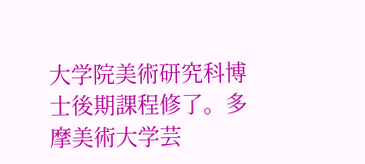大学院美術研究科博士後期課程修了。多摩美術大学芸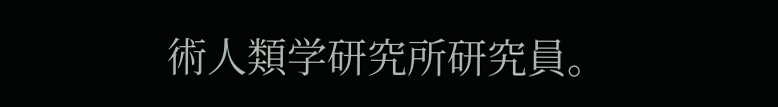術人類学研究所研究員。